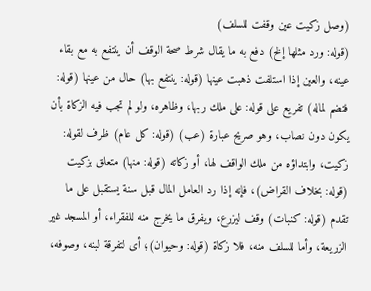(وصل زكيت عين وقفت للسلف)
(قوله: ورد مثلها إلخ) دفع به ما يقال شرط صحة الوقف أن ينتفع به مع بقاء عينه، والعين إذا استلفت ذهبت عينها (قوله: ينتفع بها) حال من عينها (قوله: فتضم لماله) تفريع على قوله: على ملك ربها، وظاهره، ولو لم تجب فيه الزكاة بأن يكون دون نصاب، وهو صريح عبارة (عب) (قوله: كل عام) ظرف لقوله: زكيت، وابتداؤه من ملك الواقف لها، أو زكاته (قوله: منها) متعلق بزكيت (قوله: بخلاف القراض)، فإنه إذا رد العامل المال قبل سنة يستقبل على ما تقدم (قوله: كنبات) وقف ليزرع، ويفرق ما يخرج منه للفقراء، أو المسجد غير الزريعة، وأما للسلف منه، فلا زكاة (قوله: وحيوان)؛ أى لتفرقة لبنه، وصوفه،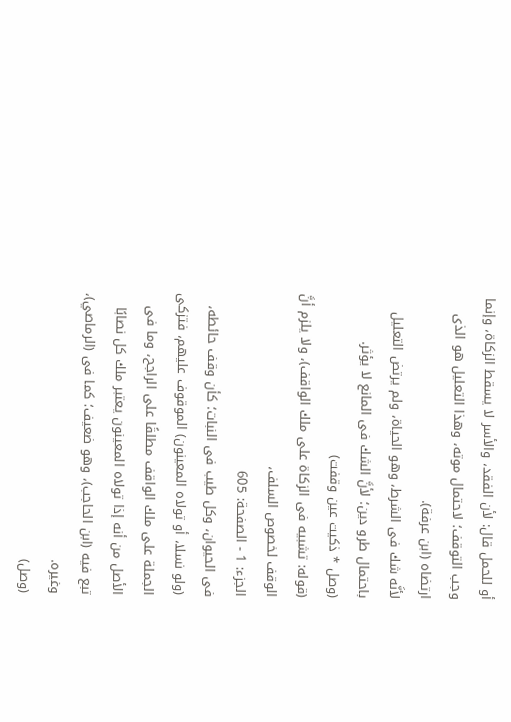أو للحمل قال: لأن الفقد، والأسر لا يسقط الزكاة، وإنما وجب التوقف؛ لاحتمال موته، وهذا التعليل هو الذى ارتضاه (ابن عرفة).
لأنَّه شك فى الشرط، وهو الحياة، ولم يرتض التعليل باحتمال طرو دين؛ لأنَّ الشك فى المانع لا يؤثر.
(وصل * ذكيت عين وقفت)
(قوله: تشبيه فى الزكاة على ملك الواقف)، ولا يلزم أنَّ الوقف لخصوص السلف،
الجزء: 1 - الصفحة: 605
فى الحيوان، وكل طيب فى النبات؛ كأن وقف حائطه، (ولو نسلا، أو تولاه المعينون) الموقوف عليهم، فتزكى الجملة على ملك الواقف مطلقًا على الراجح، وما فى الأصل من أنه إذا تولاه المعينون يعتبر ملك كل نصابًا تبع فيه (ابن الحاجب)، وهو ضعيف؛ كما فى (الرماصي)، وغيره.
(وصل)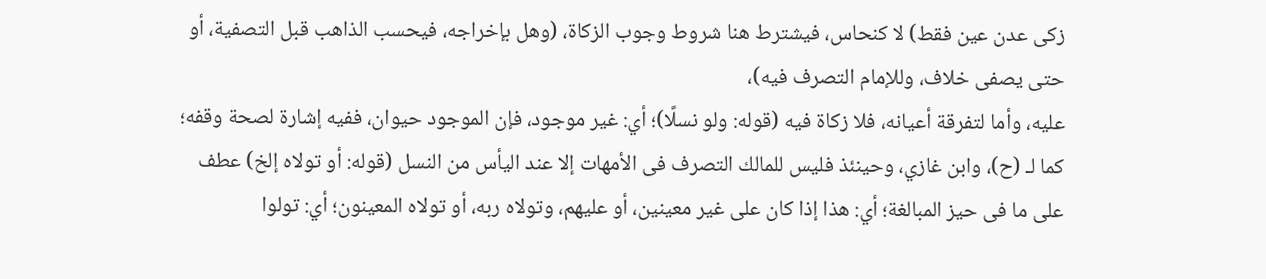زكى عدن عين فقط) لا كنحاس، فيشترط هنا شروط وجوب الزكاة، (وهل بإخراجه، فيحسب الذاهب قبل التصفية، أو حتى يصفى خلاف، وللإمام التصرف فيه)،
عليه، وأما لتفرقة أعيانه، فلا زكاة فيه (قوله: ولو نسلًا)؛ أي: غير موجود، فإن الموجود حيوان، ففيه إشارة لصحة وقفه؛ كما لـ (ح)، وابن غازي، وحينئذ فليس للمالك التصرف فى الأمهات إلا عند اليأس من النسل (قوله: أو تولاه إلخ) عطف على ما فى حيز المبالغة؛ أي: هذا إذا كان على غير معينين، أو عليهم، وتولاه ربه، أو تولاه المعينون؛ أي: تولوا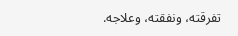تفرقته، ونفقته، وعلاجه.